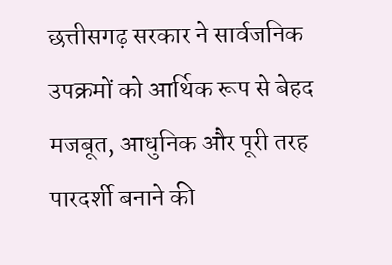छत्तीसगढ़ सरकार ने सार्वजनिक उपक्रमों को आर्थिक रूप से बेहद मजबूत, आधुनिक और पूरी तरह पारदर्शी बनाने की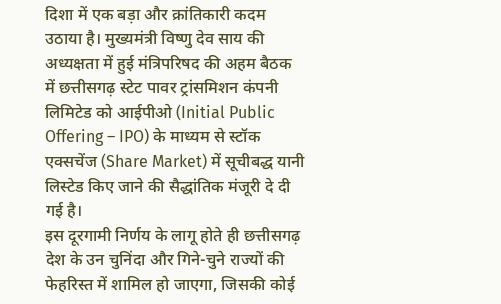दिशा में एक बड़ा और क्रांतिकारी कदम उठाया है। मुख्यमंत्री विष्णु देव साय की अध्यक्षता में हुई मंत्रिपरिषद की अहम बैठक में छत्तीसगढ़ स्टेट पावर ट्रांसमिशन कंपनी लिमिटेड को आईपीओ (Initial Public Offering – IPO) के माध्यम से स्टॉक एक्सचेंज (Share Market) में सूचीबद्ध यानी लिस्टेड किए जाने की सैद्धांतिक मंजूरी दे दी गई है।
इस दूरगामी निर्णय के लागू होते ही छत्तीसगढ़ देश के उन चुनिंदा और गिने-चुने राज्यों की फेहरिस्त में शामिल हो जाएगा, जिसकी कोई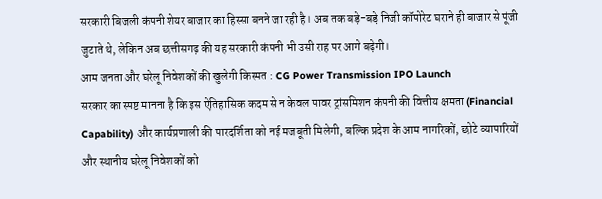सरकारी बिजली कंपनी शेयर बाजार का हिस्सा बनने जा रही है। अब तक बड़े-बड़े निजी कॉपोरेट घराने ही बाजार से पूंजी जुटाते थे, लेकिन अब छत्तीसगढ़ की यह सरकारी कंपनी भी उसी राह पर आगे बढ़ेगी।
आम जनता और घरेलू निवेशकों की खुलेगी किस्मत : CG Power Transmission IPO Launch
सरकार का स्पष्ट मानना है कि इस ऐतिहासिक कदम से न केवल पावर ट्रांसमिशन कंपनी की वित्तीय क्षमता (Financial Capability) और कार्यप्रणाली की पारदर्शिता को नई मजबूती मिलेगी, बल्कि प्रदेश के आम नागरिकों, छोटे व्यापारियों और स्थानीय घरेलू निवेशकों को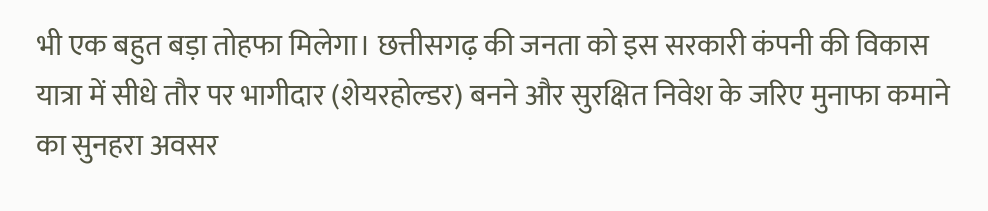भी एक बहुत बड़ा तोहफा मिलेगा। छत्तीसगढ़ की जनता को इस सरकारी कंपनी की विकास यात्रा में सीधे तौर पर भागीदार (शेयरहोल्डर) बनने और सुरक्षित निवेश के जरिए मुनाफा कमाने का सुनहरा अवसर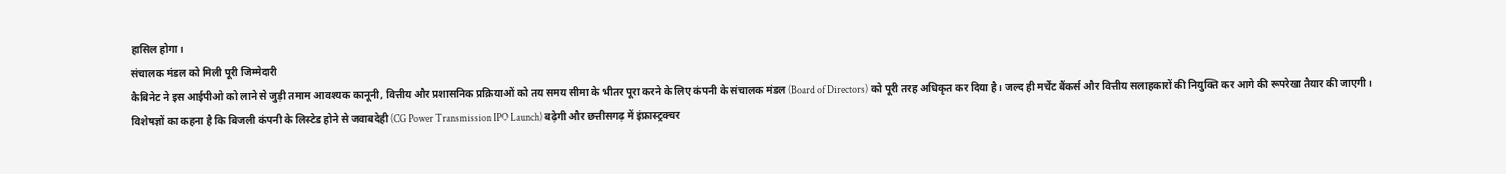हासिल होगा।
संचालक मंडल को मिली पूरी जिम्मेदारी
कैबिनेट ने इस आईपीओ को लाने से जुड़ी तमाम आवश्यक कानूनी, वित्तीय और प्रशासनिक प्रक्रियाओं को तय समय सीमा के भीतर पूरा करने के लिए कंपनी के संचालक मंडल (Board of Directors) को पूरी तरह अधिकृत कर दिया है। जल्द ही मर्चेंट बैंकर्स और वित्तीय सलाहकारों की नियुक्ति कर आगे की रूपरेखा तैयार की जाएगी।
विशेषज्ञों का कहना है कि बिजली कंपनी के लिस्टेड होने से जवाबदेही (CG Power Transmission IPO Launch) बढ़ेगी और छत्तीसगढ़ में इंफ्रास्ट्रक्चर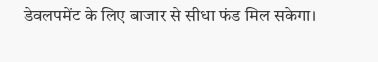डेवलपमेंट के लिए बाजार से सीधा फंड मिल सकेगा।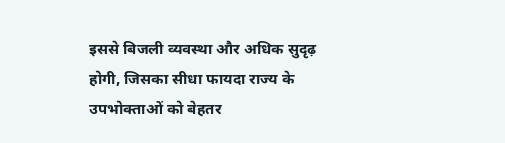इससे बिजली व्यवस्था और अधिक सुदृढ़ होगी, जिसका सीधा फायदा राज्य के उपभोक्ताओं को बेहतर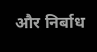और निर्बाध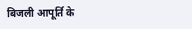बिजली आपूर्ति के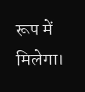रूप में मिलेगा।